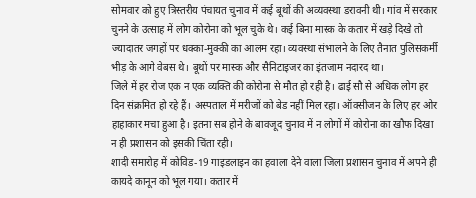सोमवार को हुए त्रिस्तरीय पंचायत चुनाव में कई बूथों की अव्यवस्था डरावनी थी। गांव में सरकार चुनने के उत्साह में लोग कोरोना को भूल चुके थे। कई बिना मास्क के कतार में खड़े दिखे तो ज्यादातर जगहों पर धक्का-मुक्की का आलम रहा। व्यवस्था संभालने के लिए तैनात पुलिसकर्मी भीड़ के आगे वेबस थे। बूथों पर मास्क और सैनिटाइजर का इंतजाम नदारद था।
जिले में हर रोज एक न एक व्यक्ति की कोरोना से मौत हो रही है। ढाई सौ से अधिक लोग हर दिन संक्रमित हो रहे हैं। अस्पताल में मरीजों को बेड नहीं मिल रहा। ऑक्सीजन के लिए हर ओर हाहाकार मचा हुआ है। इतना सब होने के बावजूद चुनाव में न लोगों में कोरोना का खौफ दिखा न ही प्रशासन को इसकी चिंता रही।
शादी समारोह में कोविड-19 गाइडलाइन का हवाला देने वाला जिला प्रशासन चुनाव में अपने ही कायदे कानून को भूल गया। कतार में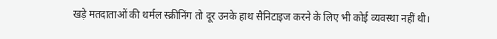खड़े मतदाताओं की थर्मल स्क्रीनिंग तो दूर उनके हाथ सैनिटाइज करने के लिए भी कोई व्यवस्था नहीं थी।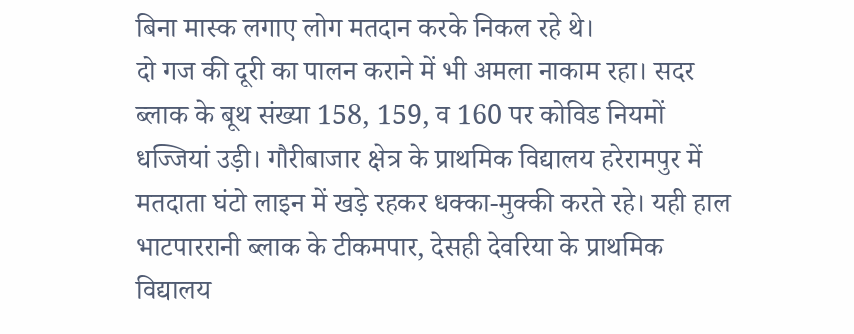बिना मास्क लगाए लोग मतदान करके निकल रहे थे।
दो गज की दूरी का पालन कराने में भी अमला नाकाम रहा। सदर ब्लाक के बूथ संख्या 158, 159, व 160 पर कोविड नियमों धज्जियां उड़ी। गौरीबाजार क्षेत्र के प्राथमिक विद्यालय हरेरामपुर में मतदाता घंटो लाइन में खड़े रहकर धक्का-मुक्की करते रहे। यही हाल भाटपाररानी ब्लाक के टीकमपार, देसही देवरिया के प्राथमिक विद्यालय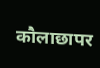कौलाछापर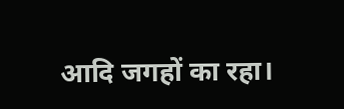आदि जगहों का रहा।